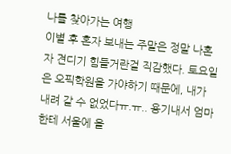나를 찾아가는 여행
이별 후 혼자 보내는 주말은 정말 나혼자 견디기 힘들거란걸 직감했다. 토요일은 오픽학원을 가야하기 때문에, 내가 내려 갈 수 없었다ㅠ.ㅠ.. 용기내서 엄마한테 서울에 올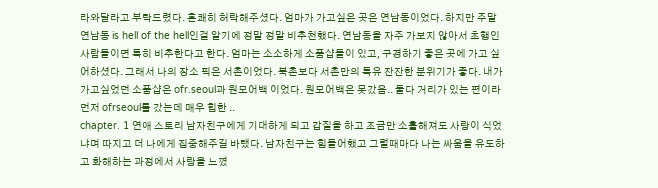라와달라고 부탁드렸다. 흔쾌히 허락해주셨다. 엄마가 가고싶은 곳은 연남동이었다. 하지만 주말 연남동 is hell of the hell인걸 알기에 정말 정말 비추천했다. 연남동을 자주 가보지 않아서 초행인 사람들이면 특히 비추한다고 한다. 엄마는 소소하게 소품샵들이 있고, 구경하기 좋은 곳에 가고 싶어하셨다. 그래서 나의 장소 픽은 서촌이었다. 북촌보다 서촌만의 특유 잔잔한 분위기가 좋다. 내가 가고싶었던 소품샵은 ofr.seoul과 원모어백 이었다. 원모어백은 못갔음.. 둘다 거리가 있는 편이라 먼저 ofrseoul를 갔는데 매우 힙한 ..
chapter. 1 연애 스토리 남자친구에게 기대하게 되고 갑질을 하고 조금만 소홀해져도 사랑이 식었냐며 따지고 더 나에게 집중해주길 바랬다. 남자친구는 힘들어했고 그럴때마다 나는 싸움을 유도하고 화해하는 과정에서 사랑을 느꼈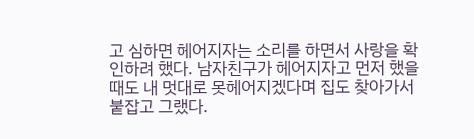고 심하면 헤어지자는 소리를 하면서 사랑을 확인하려 했다. 남자친구가 헤어지자고 먼저 했을때도 내 멋대로 못헤어지겠다며 집도 찾아가서 붙잡고 그랬다.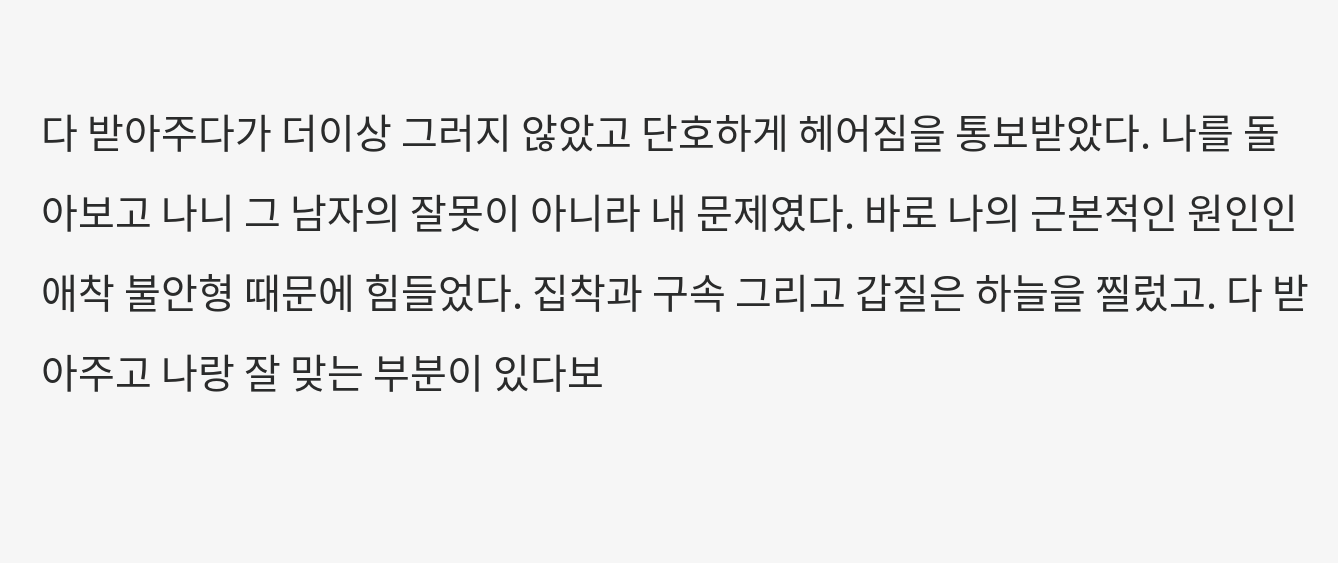다 받아주다가 더이상 그러지 않았고 단호하게 헤어짐을 통보받았다. 나를 돌아보고 나니 그 남자의 잘못이 아니라 내 문제였다. 바로 나의 근본적인 원인인 애착 불안형 때문에 힘들었다. 집착과 구속 그리고 갑질은 하늘을 찔렀고. 다 받아주고 나랑 잘 맞는 부분이 있다보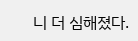니 더 심해졌다.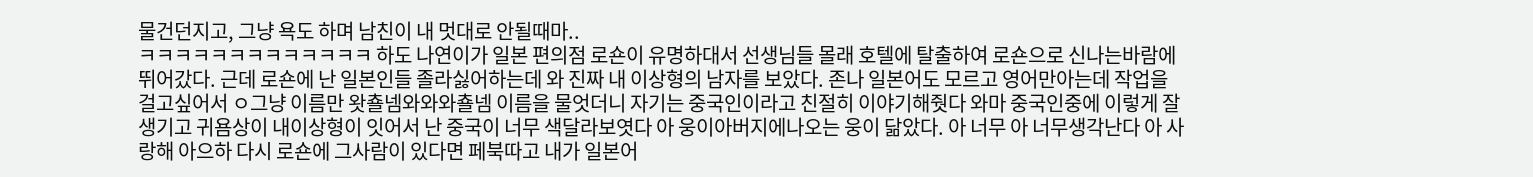물건던지고, 그냥 욕도 하며 남친이 내 멋대로 안될때마..
ㅋㅋㅋㅋㅋㅋㅋㅋㅋㅋㅋㅋㅋ 하도 나연이가 일본 편의점 로숀이 유명하대서 선생님들 몰래 호텔에 탈출하여 로숀으로 신나는바람에 뛰어갔다. 근데 로숀에 난 일본인들 졸라싫어하는데 와 진짜 내 이상형의 남자를 보았다. 존나 일본어도 모르고 영어만아는데 작업을 걸고싶어서 ㅇ그냥 이름만 왓춀넴와와와춀넴 이름을 물엇더니 자기는 중국인이라고 친절히 이야기해줫다 와마 중국인중에 이렇게 잘생기고 귀욤상이 내이상형이 잇어서 난 중국이 너무 색달라보엿다 아 웅이아버지에나오는 웅이 닮았다. 아 너무 아 너무생각난다 아 사랑해 아으하 다시 로숀에 그사람이 있다면 페북따고 내가 일본어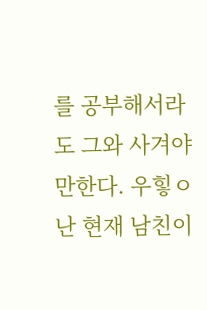를 공부해서라도 그와 사겨야만한다. 우힣ㅇ 난 현재 남친이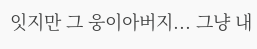잇지만 그 웅이아버지... 그냥 내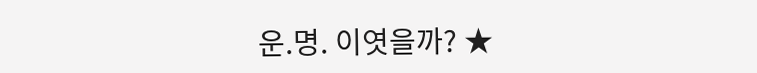운.명. 이엿을까? ★